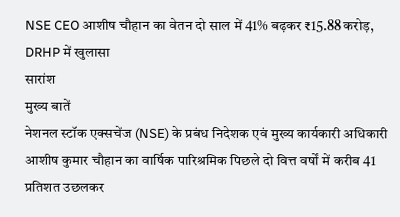NSE CEO आशीष चौहान का वेतन दो साल में 41% बढ़कर ₹15.88 करोड़, DRHP में खुलासा
सारांश
मुख्य बातें
नेशनल स्टॉक एक्सचेंज (NSE) के प्रबंध निदेशक एवं मुख्य कार्यकारी अधिकारी आशीष कुमार चौहान का वार्षिक पारिश्रमिक पिछले दो वित्त वर्षों में करीब 41 प्रतिशत उछलकर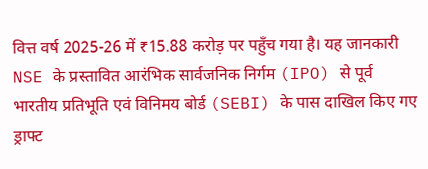वित्त वर्ष 2025-26 में ₹15.88 करोड़ पर पहुँच गया है। यह जानकारी NSE के प्रस्तावित आरंभिक सार्वजनिक निर्गम (IPO) से पूर्व भारतीय प्रतिभूति एवं विनिमय बोर्ड (SEBI) के पास दाखिल किए गए ड्राफ्ट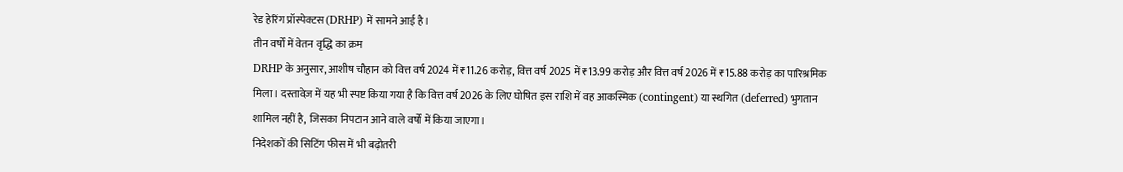रेड हेरिंग प्रॉस्पेक्टस (DRHP) में सामने आई है।
तीन वर्षों में वेतन वृद्धि का क्रम
DRHP के अनुसार, आशीष चौहान को वित्त वर्ष 2024 में ₹11.26 करोड़, वित्त वर्ष 2025 में ₹13.99 करोड़ और वित्त वर्ष 2026 में ₹15.88 करोड़ का पारिश्रमिक मिला। दस्तावेज़ में यह भी स्पष्ट किया गया है कि वित्त वर्ष 2026 के लिए घोषित इस राशि में वह आकस्मिक (contingent) या स्थगित (deferred) भुगतान शामिल नहीं है, जिसका निपटान आने वाले वर्षों में किया जाएगा।
निदेशकों की सिटिंग फीस में भी बढ़ोतरी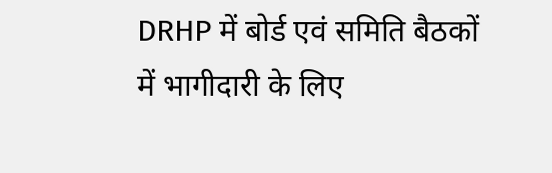DRHP में बोर्ड एवं समिति बैठकों में भागीदारी के लिए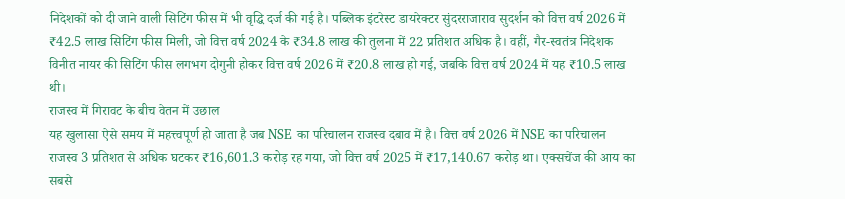निदेशकों को दी जाने वाली सिटिंग फीस में भी वृद्धि दर्ज की गई है। पब्लिक इंटरेस्ट डायरेक्टर सुंदरराजाराव सुदर्शन को वित्त वर्ष 2026 में ₹42.5 लाख सिटिंग फीस मिली, जो वित्त वर्ष 2024 के ₹34.8 लाख की तुलना में 22 प्रतिशत अधिक है। वहीं, गैर-स्वतंत्र निदेशक विनीत नायर की सिटिंग फीस लगभग दोगुनी होकर वित्त वर्ष 2026 में ₹20.8 लाख हो गई, जबकि वित्त वर्ष 2024 में यह ₹10.5 लाख थी।
राजस्व में गिरावट के बीच वेतन में उछाल
यह खुलासा ऐसे समय में महत्त्वपूर्ण हो जाता है जब NSE का परिचालन राजस्व दबाव में है। वित्त वर्ष 2026 में NSE का परिचालन राजस्व 3 प्रतिशत से अधिक घटकर ₹16,601.3 करोड़ रह गया, जो वित्त वर्ष 2025 में ₹17,140.67 करोड़ था। एक्सचेंज की आय का सबसे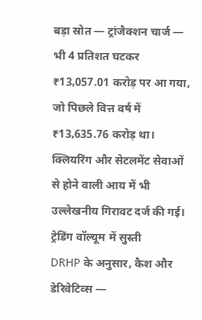बड़ा स्रोत — ट्रांजैक्शन चार्ज — भी 4 प्रतिशत घटकर ₹13,057.01 करोड़ पर आ गया, जो पिछले वित्त वर्ष में ₹13,635.76 करोड़ था। क्लियरिंग और सेटलमेंट सेवाओं से होने वाली आय में भी उल्लेखनीय गिरावट दर्ज की गई।
ट्रेडिंग वॉल्यूम में सुस्ती
DRHP के अनुसार, कैश और डेरिवेटिव्स —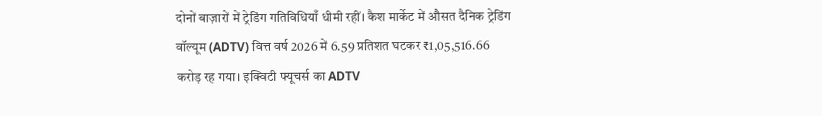दोनों बाज़ारों में ट्रेडिंग गतिविधियाँ धीमी रहीं। कैश मार्केट में औसत दैनिक ट्रेडिंग वॉल्यूम (ADTV) वित्त वर्ष 2026 में 6.59 प्रतिशत घटकर ₹1,05,516.66 करोड़ रह गया। इक्विटी फ्यूचर्स का ADTV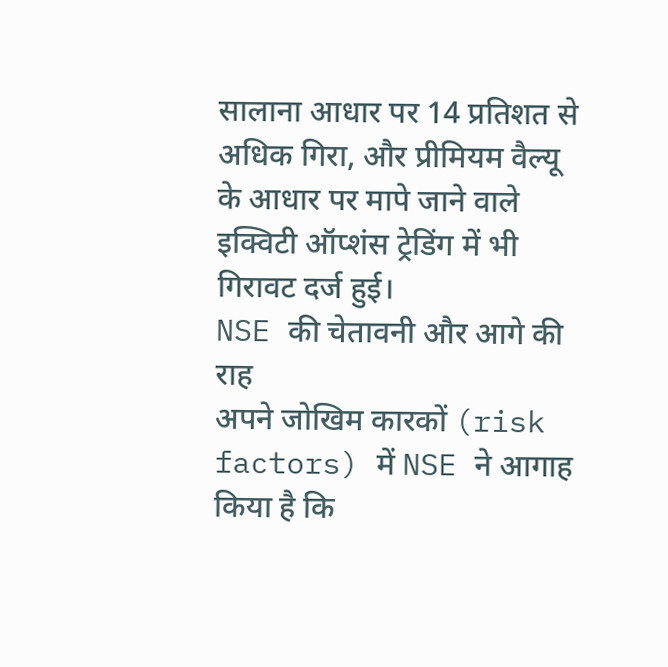सालाना आधार पर 14 प्रतिशत से अधिक गिरा, और प्रीमियम वैल्यू के आधार पर मापे जाने वाले इक्विटी ऑप्शंस ट्रेडिंग में भी गिरावट दर्ज हुई।
NSE की चेतावनी और आगे की राह
अपने जोखिम कारकों (risk factors) में NSE ने आगाह किया है कि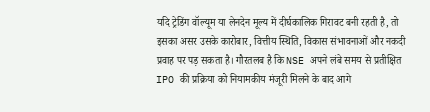यदि ट्रेडिंग वॉल्यूम या लेनदेन मूल्य में दीर्घकालिक गिरावट बनी रहती है, तो इसका असर उसके कारोबार, वित्तीय स्थिति, विकास संभावनाओं और नकदी प्रवाह पर पड़ सकता है। गौरतलब है कि NSE अपने लंबे समय से प्रतीक्षित IPO की प्रक्रिया को नियामकीय मंजूरी मिलने के बाद आगे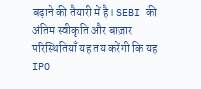बढ़ाने की तैयारी में है। SEBI की अंतिम स्वीकृति और बाज़ार परिस्थितियाँ यह तय करेंगी कि यह IPO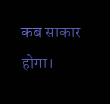कब साकार होगा।